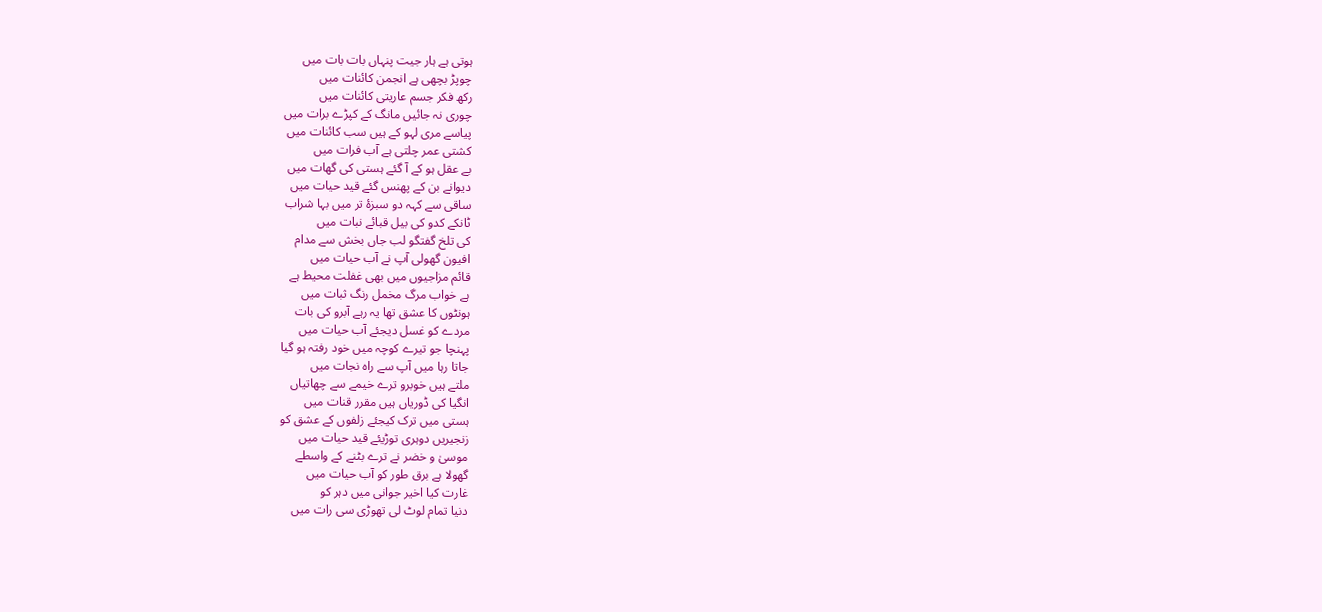ہوتی ہے ہار جیت پنہاں بات بات میں
چوپڑ بچھی ہے انجمن کائنات میں
رکھ فکر جسم عاریتی کائنات میں
چوری نہ جائیں مانگ کے کپڑے برات میں
پیاسے مری لہو کے ہیں سب کائنات میں
کشتی عمر چلتی ہے آب فرات میں
بے عقل ہو کے آ گئے ہستی کی گھات میں
دیوانے بن کے پھنس گئے قید حیات میں
ساقی سے کہہ دو سبزۂ تر میں بہا شراب
ٹانکے کدو کی بیل قبائے نبات میں
کی تلخ گفتگو لب جاں بخش سے مدام
افیون گھولی آپ نے آب حیات میں
قائم مزاجیوں میں بھی غفلت محیط ہے
ہے خواب مرگ مخمل رنگ ثبات میں
ہونٹوں کا عشق تھا یہ رہے آبرو کی بات
مردے کو غسل دیجئے آب حیات میں
پہنچا جو تیرے کوچہ میں خود رفتہ ہو گیا
جاتا رہا میں آپ سے راہ نجات میں
ملتے ہیں خوبرو ترے خیمے سے چھاتیاں
انگیا کی ڈوریاں ہیں مقرر قنات میں
ہستی میں ترک کیجئے زلفوں کے عشق کو
زنجیریں دوہری توڑیئے قید حیات میں
موسیٰ و خضر نے ترے بٹنے کے واسطے
گھولا ہے برق طور کو آب حیات میں
غارت کیا اخیر جوانی میں دہر کو
دنیا تمام لوٹ لی تھوڑی سی رات میں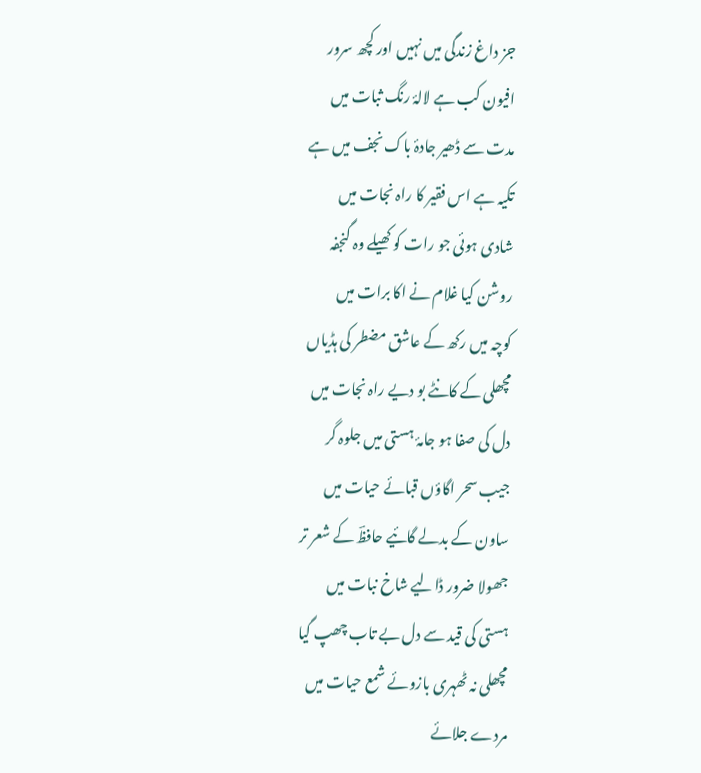جز داغ زندگی میں نہیں اور کچھ سرور
افیون کب ہے لالۂ رنگ ثبات میں
مدت سے ڈھیر جادۂ باک نجف میں ہے
تکیہ ہے اس فقیر کا راہ نجات میں
شادی ہوئی جو رات کو کھیلے وہ گنجفہ
روشن کیا غلام نے اکا برات میں
کوچہ میں رکھ کے عاشق مضطر کی ہڈیاں
مچھلی کے کانٹے بو دیے راہ نجات میں
دل کی صفا ہو جامۂ ہستی میں جلوہ گر
جیب سحر اگاؤں قبائے حیات میں
ساون کے بدلے گائیے حافظؔ کے شعر تر
جھولا ضرور ڈالیے شاخ نبات میں
ہستی کی قید سے دل بے تاب چھپ گیا
مچھلی نہ ٹھہری بازوئے شمع حیات میں
مردے جلائے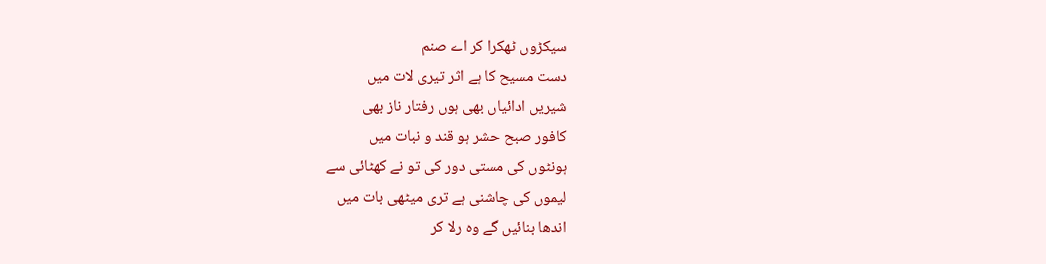سیکڑوں ٹھکرا کر اے صنم
دست مسیح کا ہے اثر تیری لات میں
شیریں ادائیاں بھی ہوں رفتار ناز بھی
کافور صبح حشر ہو قند و نبات میں
ہونٹوں کی مستی دور کی تو نے کھٹائی سے
لیموں کی چاشنی ہے تری میٹھی بات میں
اندھا بنائیں گے وہ رلا کر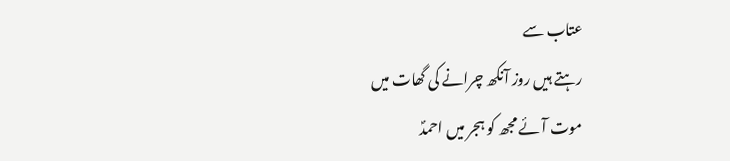عتاب سے
رہتے ہیں روز آنکھ چرانے کی گھات میں
موت آئے مجھ کو ہجر میں احمدؐ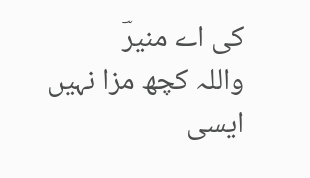کی اے منیرؔ
واللہ کچھ مزا نہیں ایسی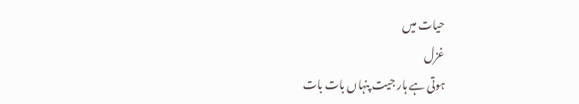حیات میں
غزل
ہوتی ہے ہار جیت پنہاں بات بات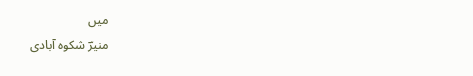میں
منیرؔ شکوہ آبادی